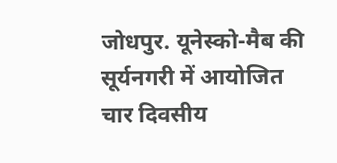जोधपुर. यूनेस्को-मैब की सूर्यनगरी में आयोजित चार दिवसीय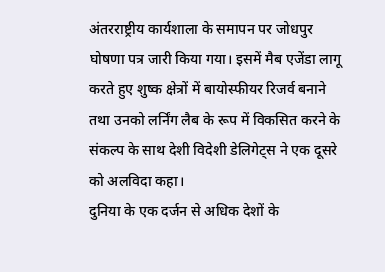अंतरराष्ट्रीय कार्यशाला के समापन पर जोधपुर घोषणा पत्र जारी किया गया। इसमें मैब एजेंडा लागू करते हुए शुष्क क्षेत्रों में बायोस्फीयर रिजर्व बनाने तथा उनको लर्निंग लैब के रूप में विकसित करने के संकल्प के साथ देशी विदेशी डेलिगेट्स ने एक दूसरे को अलविदा कहा।
दुनिया के एक दर्जन से अधिक देशों के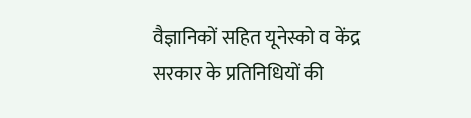वैज्ञानिकों सहित यूनेस्को व केंद्र सरकार के प्रतिनिधियों की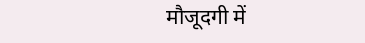मौजूदगी में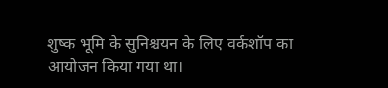शुष्क भूमि के सुनिश्चयन के लिए वर्कशॉप का आयोजन किया गया था।